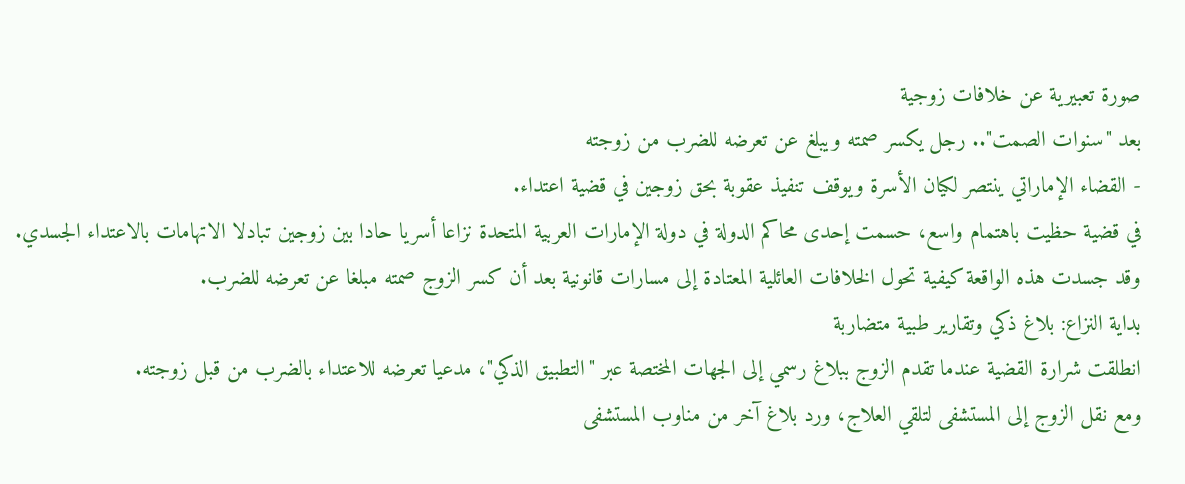صورة تعبيرية عن خلافات زوجية
بعد "سنوات الصمت".. رجل يكسر صمته ويبلغ عن تعرضه للضرب من زوجته
- القضاء الإماراتي ينتصر لكيان الأسرة ويوقف تنفيذ عقوبة بحق زوجين في قضية اعتداء.
في قضية حظيت باهتمام واسع، حسمت إحدى محاكم الدولة في دولة الإمارات العربية المتحدة نزاعا أسريا حادا بين زوجين تبادلا الاتهامات بالاعتداء الجسدي.
وقد جسدت هذه الواقعة كيفية تحول الخلافات العائلية المعتادة إلى مسارات قانونية بعد أن كسر الزوج صمته مبلغا عن تعرضه للضرب.
بداية النزاع: بلاغ ذكي وتقارير طبية متضاربة
انطلقت شرارة القضية عندما تقدم الزوج ببلاغ رسمي إلى الجهات المختصة عبر "التطبيق الذكي"، مدعيا تعرضه للاعتداء بالضرب من قبل زوجته.
ومع نقل الزوج إلى المستشفى لتلقي العلاج، ورد بلاغ آخر من مناوب المستشفى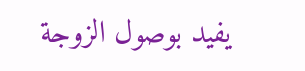يفيد بوصول الزوجة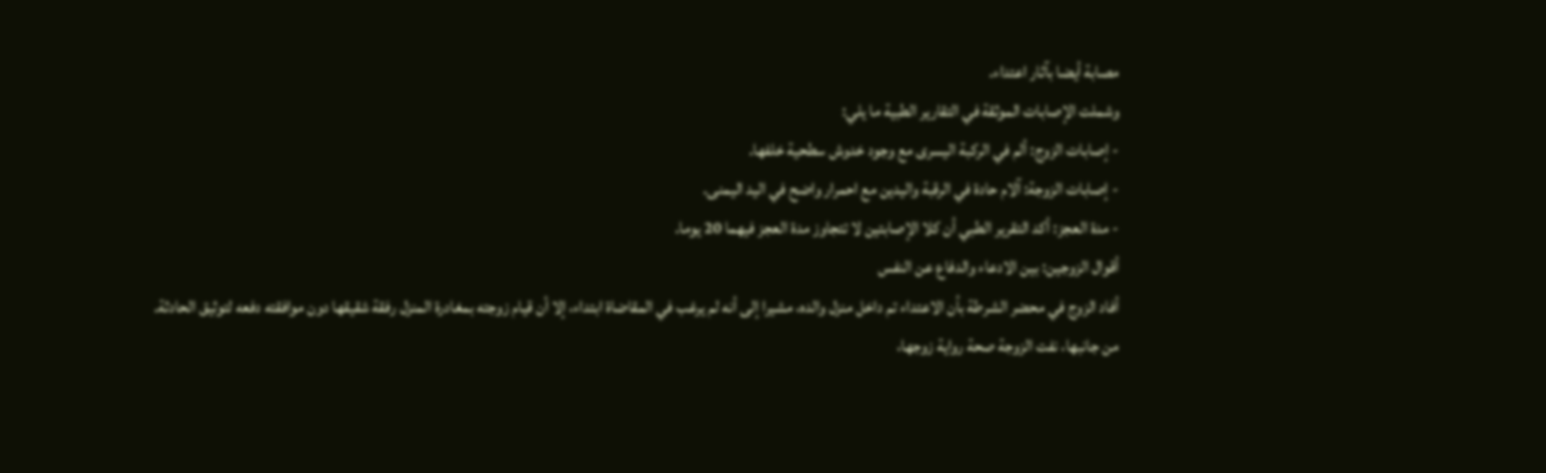مصابة أيضا بآثار اعتداء.
وشملت الإصابات الموثقة في التقارير الطبية ما يلي:
- إصابات الزوج: ألم في الركبة اليسرى مع وجود خدوش سطحية خلفها.
- إصابات الزوجة: آلام حادة في الرقبة واليدين مع احمرار واضح في اليد اليمنى.
- مدة العجز: أكد التقرير الطبي أن كلا الإصابتين لا تتجاوز مدة العجز فيهما 20 يوما.
أقوال الزوجين: بين الادعاء والدفاع عن النفس
أفاد الزوج في محضر الشرطة بأن الاعتداء تم داخل منزل والده، مشيرا إلى أنه لم يرغب في المقاضاة ابتداء، إلا أن قيام زوجته بمغادرة المنزل رفقة شقيقها دون موافقته دفعه لتوثيق الحادثة.
من جانبها، نفت الزوجة صحة رواية زوجها،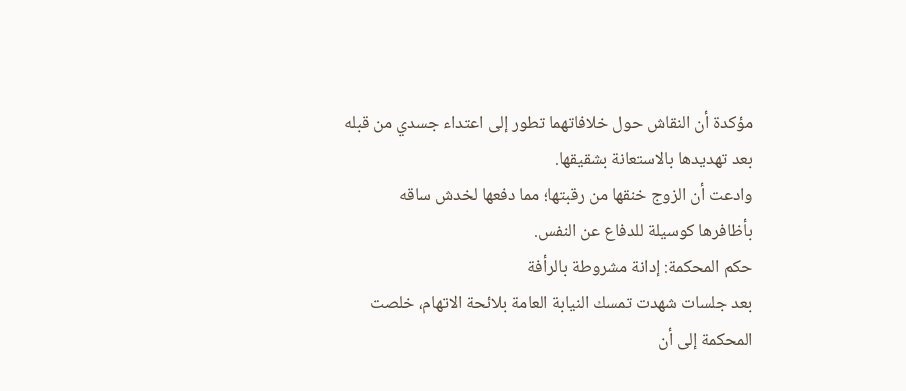مؤكدة أن النقاش حول خلافاتهما تطور إلى اعتداء جسدي من قبله بعد تهديدها بالاستعانة بشقيقها.
وادعت أن الزوج خنقها من رقبتها؛ مما دفعها لخدش ساقه بأظافرها كوسيلة للدفاع عن النفس.
حكم المحكمة: إدانة مشروطة بالرأفة
بعد جلسات شهدت تمسك النيابة العامة بلائحة الاتهام، خلصت المحكمة إلى أن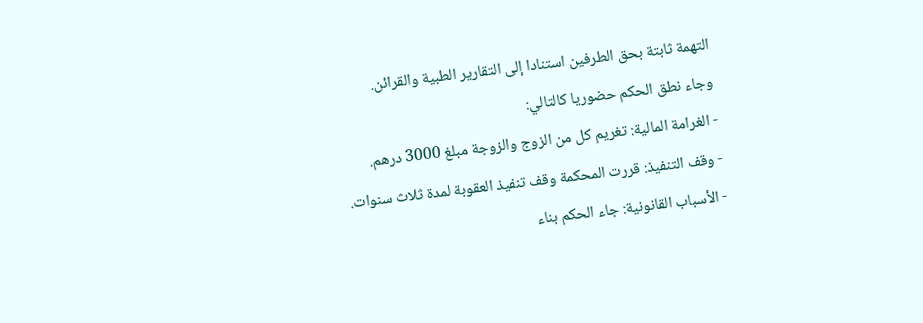التهمة ثابتة بحق الطرفين استنادا إلى التقارير الطبية والقرائن.
وجاء نطق الحكم حضوريا كالتالي:
- الغرامة المالية: تغريم كل من الزوج والزوجة مبلغ 3000 درهم.
- وقف التنفيذ: قررت المحكمة وقف تنفيذ العقوبة لمدة ثلاث سنوات.
- الأسباب القانونية: جاء الحكم بناء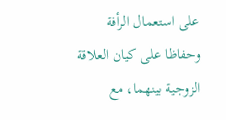على استعمال الرأفة وحفاظا على كيان العلاقة الزوجية بينهما، مع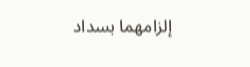إلزامهما بسداد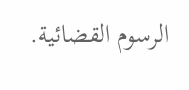الرسوم القضائية.